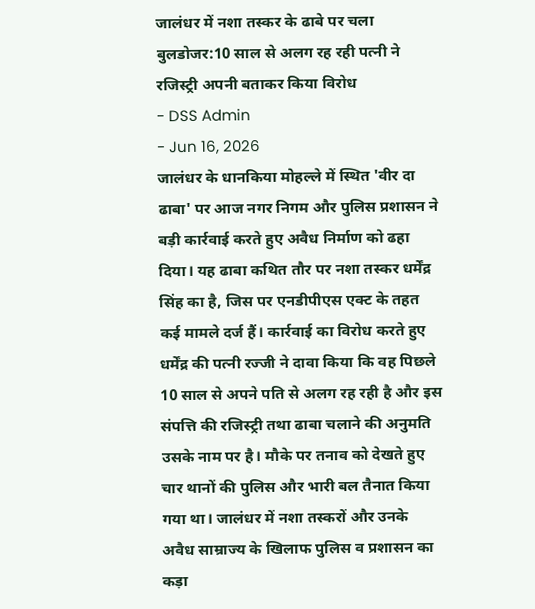जालंधर में नशा तस्कर के ढाबे पर चला बुलडोजर:10 साल से अलग रह रही पत्नी ने रजिस्ट्री अपनी बताकर किया विरोध
- DSS Admin
- Jun 16, 2026
जालंधर के धानकिया मोहल्ले में स्थित 'वीर दा ढाबा' पर आज नगर निगम और पुलिस प्रशासन ने बड़ी कार्रवाई करते हुए अवैध निर्माण को ढहा दिया। यह ढाबा कथित तौर पर नशा तस्कर धर्मेंद्र सिंह का है, जिस पर एनडीपीएस एक्ट के तहत कई मामले दर्ज हैं। कार्रवाई का विरोध करते हुए धर्मेंद्र की पत्नी रज्जी ने दावा किया कि वह पिछले 10 साल से अपने पति से अलग रह रही है और इस संपत्ति की रजिस्ट्री तथा ढाबा चलाने की अनुमति उसके नाम पर है। मौके पर तनाव को देखते हुए चार थानों की पुलिस और भारी बल तैनात किया गया था। जालंधर में नशा तस्करों और उनके अवैध साम्राज्य के खिलाफ पुलिस व प्रशासन का कड़ा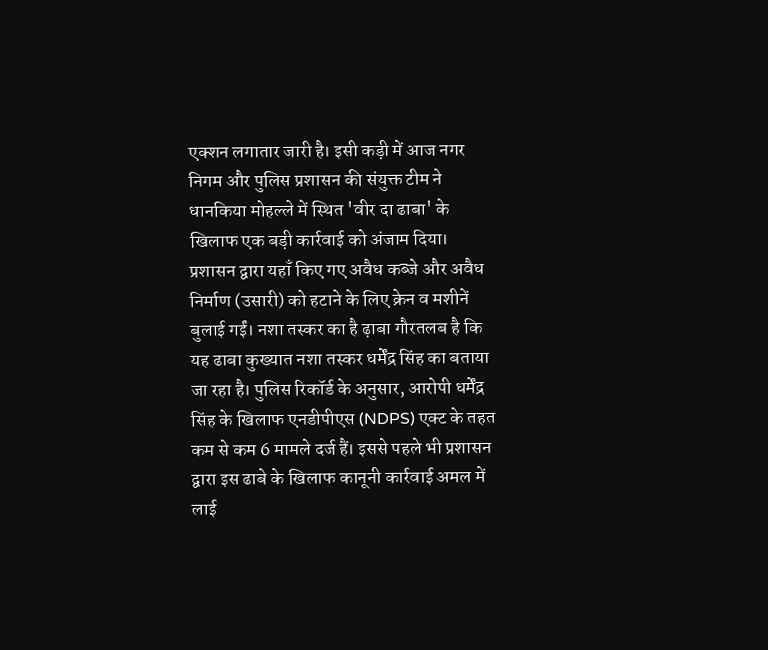एक्शन लगातार जारी है। इसी कड़ी में आज नगर निगम और पुलिस प्रशासन की संयुक्त टीम ने धानकिया मोहल्ले में स्थित 'वीर दा ढाबा' के खिलाफ एक बड़ी कार्रवाई को अंजाम दिया। प्रशासन द्वारा यहाँ किए गए अवैध कब्जे और अवैध निर्माण (उसारी) को हटाने के लिए क्रेन व मशीनें बुलाई गईं। नशा तस्कर का है ढ़ाबा गौरतलब है कि यह ढाबा कुख्यात नशा तस्कर धर्मेंद्र सिंह का बताया जा रहा है। पुलिस रिकॉर्ड के अनुसार, आरोपी धर्मेंद्र सिंह के खिलाफ एनडीपीएस (NDPS) एक्ट के तहत कम से कम 6 मामले दर्ज हैं। इससे पहले भी प्रशासन द्वारा इस ढाबे के खिलाफ कानूनी कार्रवाई अमल में लाई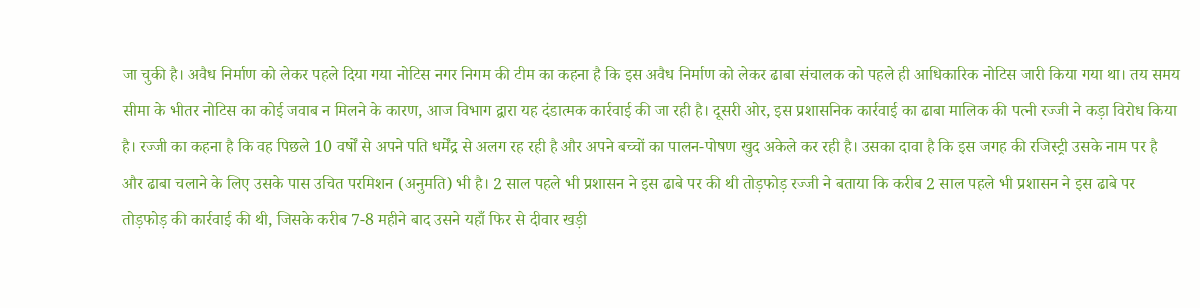जा चुकी है। अवैध निर्माण को लेकर पहले दिया गया नोटिस नगर निगम की टीम का कहना है कि इस अवैध निर्माण को लेकर ढाबा संचालक को पहले ही आधिकारिक नोटिस जारी किया गया था। तय समय सीमा के भीतर नोटिस का कोई जवाब न मिलने के कारण, आज विभाग द्वारा यह दंडात्मक कार्रवाई की जा रही है। दूसरी ओर, इस प्रशासनिक कार्रवाई का ढाबा मालिक की पत्नी रज्जी ने कड़ा विरोध किया है। रज्जी का कहना है कि वह पिछले 10 वर्षों से अपने पति धर्मेंद्र से अलग रह रही है और अपने बच्चों का पालन-पोषण खुद अकेले कर रही है। उसका दावा है कि इस जगह की रजिस्ट्री उसके नाम पर है और ढाबा चलाने के लिए उसके पास उचित परमिशन (अनुमति) भी है। 2 साल पहले भी प्रशासन ने इस ढाबे पर की थी तोड़फोड़ रज्जी ने बताया कि करीब 2 साल पहले भी प्रशासन ने इस ढाबे पर तोड़फोड़ की कार्रवाई की थी, जिसके करीब 7-8 महीने बाद उसने यहाँ फिर से दीवार खड़ी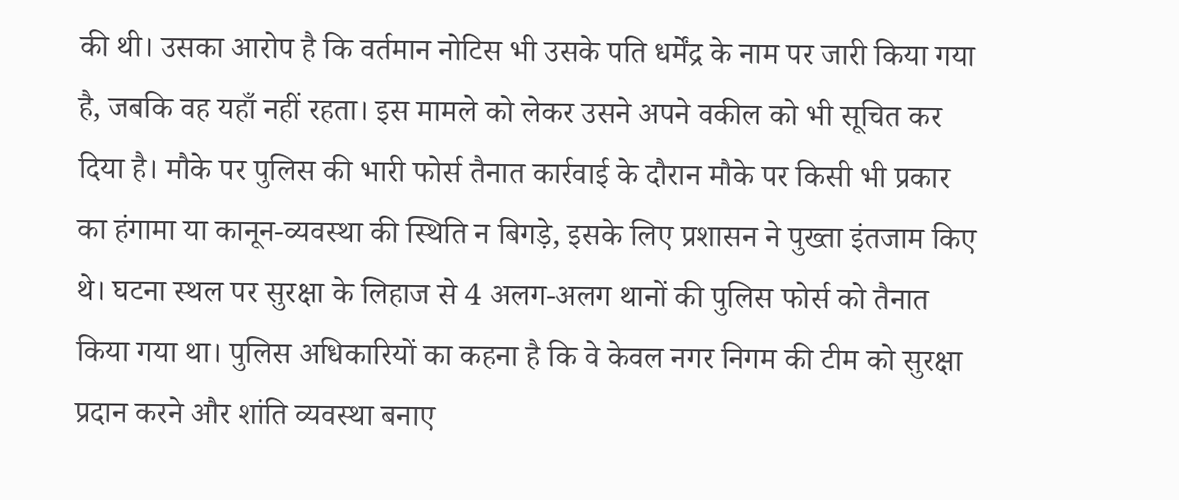की थी। उसका आरोप है कि वर्तमान नोटिस भी उसके पति धर्मेंद्र के नाम पर जारी किया गया है, जबकि वह यहाँ नहीं रहता। इस मामले को लेकर उसने अपने वकील को भी सूचित कर दिया है। मौके पर पुलिस की भारी फोर्स तैनात कार्रवाई के दौरान मौके पर किसी भी प्रकार का हंगामा या कानून-व्यवस्था की स्थिति न बिगड़े, इसके लिए प्रशासन ने पुख्ता इंतजाम किए थे। घटना स्थल पर सुरक्षा के लिहाज से 4 अलग-अलग थानों की पुलिस फोर्स को तैनात किया गया था। पुलिस अधिकारियों का कहना है कि वे केवल नगर निगम की टीम को सुरक्षा प्रदान करने और शांति व्यवस्था बनाए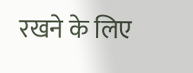रखने के लिए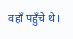वहाँ पहुँचे थे।